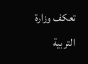تعكف وزارة التربية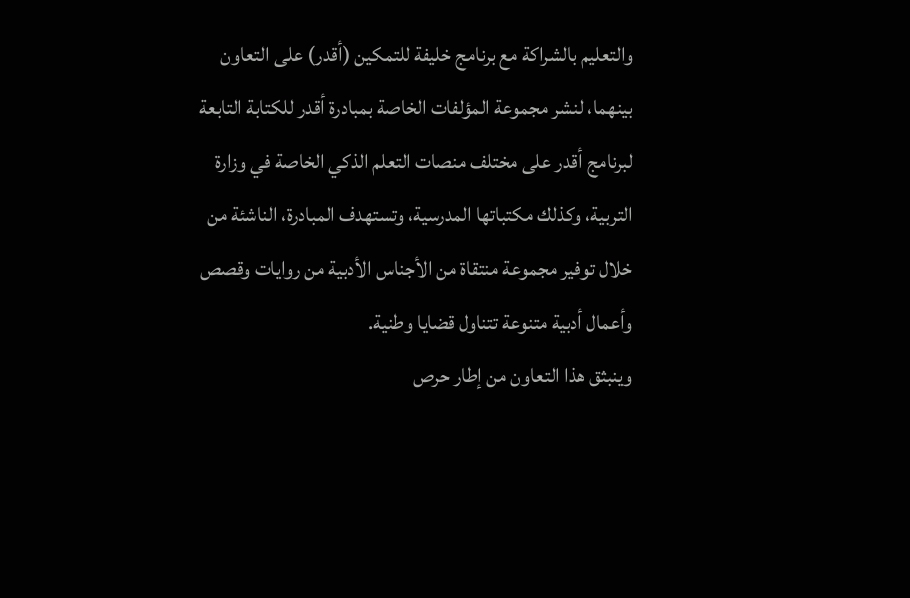والتعليم بالشراكة مع برنامج خليفة للتمكين (أقدر) على التعاون بينهما، لنشر مجموعة المؤلفات الخاصة بمبادرة أقدر للكتابة التابعة لبرنامج أقدر على مختلف منصات التعلم الذكي الخاصة في وزارة التربية، وكذلك مكتباتها المدرسية، وتستهدف المبادرة، الناشئة من خلال توفير مجموعة منتقاة من الأجناس الأدبية من روايات وقصص وأعمال أدبية متنوعة تتناول قضايا وطنية.
وينبثق هذا التعاون من إطار حرص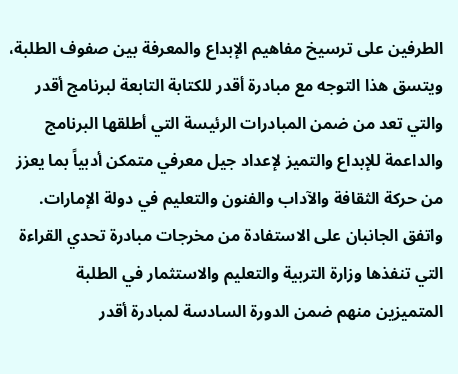الطرفين على ترسيخ مفاهيم الإبداع والمعرفة بين صفوف الطلبة، ويتسق هذا التوجه مع مبادرة أقدر للكتابة التابعة لبرنامج أقدر والتي تعد من ضمن المبادرات الرئيسة التي أطلقها البرنامج والداعمة للإبداع والتميز لإعداد جيل معرفي متمكن أدبياً بما يعزز من حركة الثقافة والآداب والفنون والتعليم في دولة الإمارات.
واتفق الجانبان على الاستفادة من مخرجات مبادرة تحدي القراءة التي تنفذها وزارة التربية والتعليم والاستثمار في الطلبة المتميزين منهم ضمن الدورة السادسة لمبادرة أقدر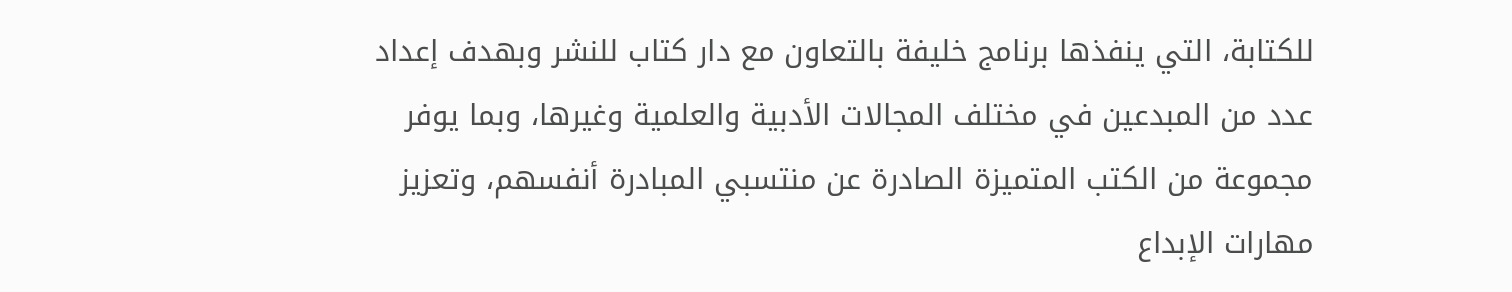للكتابة، التي ينفذها برنامج خليفة بالتعاون مع دار كتاب للنشر وبهدف إعداد عدد من المبدعين في مختلف المجالات الأدبية والعلمية وغيرها، وبما يوفر مجموعة من الكتب المتميزة الصادرة عن منتسبي المبادرة أنفسهم، وتعزيز مهارات الإبداع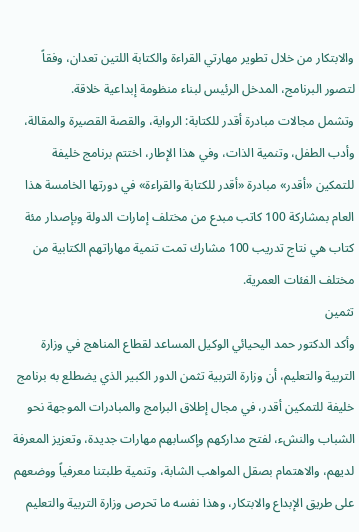والابتكار من خلال تطوير مهارتي القراءة والكتابة اللتين تعدان، وفقاً لتصور البرنامج، المدخل الرئيس لبناء منظومة إبداعية خلاقة.
وتشمل مجالات مبادرة أقدر للكتابة: الرواية، والقصة القصيرة والمقالة، وأدب الطفل، وتنمية الذات، وفي هذا الإطار، اختتم برنامج خليفة للتمكين «أقدر» مبادرة «أقدر للكتابة والقراءة» في دورتها الخامسة هذا العام بمشاركة 100 كاتب مبدع من مختلف إمارات الدولة وبإصدار مئة كتاب هي نتاج تدريب 100 مشارك تمت تنمية مهاراتهم الكتابية من مختلف الفئات العمرية.
تثمين
وأكد الدكتور حمد اليحيائي الوكيل المساعد لقطاع المناهج في وزارة التربية والتعليم، أن وزارة التربية تثمن الدور الكبير الذي يضطلع به برنامج خليفة للتمكين أقدر، في مجال إطلاق البرامج والمبادرات الموجهة نحو الشباب والنشء، لفتح مداركهم وإكسابهم مهارات جديدة، وتعزيز المعرفة لديهم، والاهتمام بصقل المواهب الشابة، وتنمية طلبتنا معرفياً ووضعهم على طريق الإبداع والابتكار، وهذا نفسه ما تحرص وزارة التربية والتعليم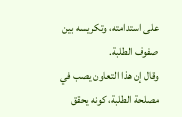على استدامته، وتكريسه بين صفوف الطلبة.
وقال إن هذا التعاون يصب في مصلحة الطلبة، كونه يحقق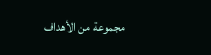مجموعة من الأهداف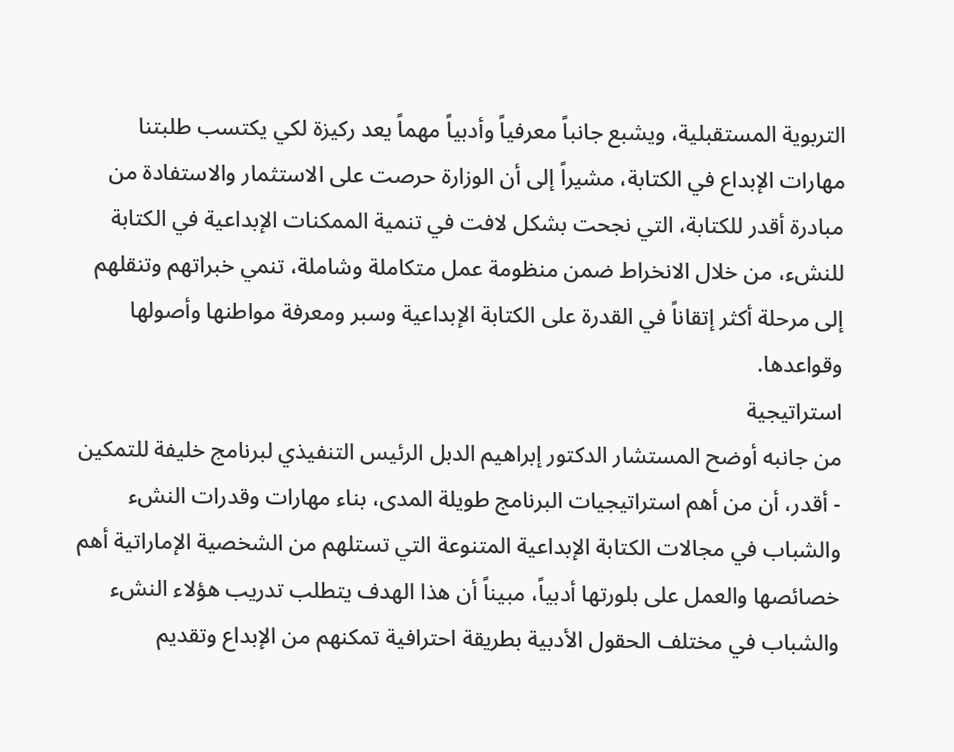التربوية المستقبلية، ويشبع جانباً معرفياً وأدبياً مهماً يعد ركيزة لكي يكتسب طلبتنا مهارات الإبداع في الكتابة، مشيراً إلى أن الوزارة حرصت على الاستثمار والاستفادة من مبادرة أقدر للكتابة، التي نجحت بشكل لافت في تنمية الممكنات الإبداعية في الكتابة للنشء، من خلال الانخراط ضمن منظومة عمل متكاملة وشاملة، تنمي خبراتهم وتنقلهم إلى مرحلة أكثر إتقاناً في القدرة على الكتابة الإبداعية وسبر ومعرفة مواطنها وأصولها وقواعدها.
استراتيجية
من جانبه أوضح المستشار الدكتور إبراهيم الدبل الرئيس التنفيذي لبرنامج خليفة للتمكين - أقدر، أن من أهم استراتيجيات البرنامج طويلة المدى، بناء مهارات وقدرات النشء والشباب في مجالات الكتابة الإبداعية المتنوعة التي تستلهم من الشخصية الإماراتية أهم خصائصها والعمل على بلورتها أدبياً، مبيناً أن هذا الهدف يتطلب تدريب هؤلاء النشء والشباب في مختلف الحقول الأدبية بطريقة احترافية تمكنهم من الإبداع وتقديم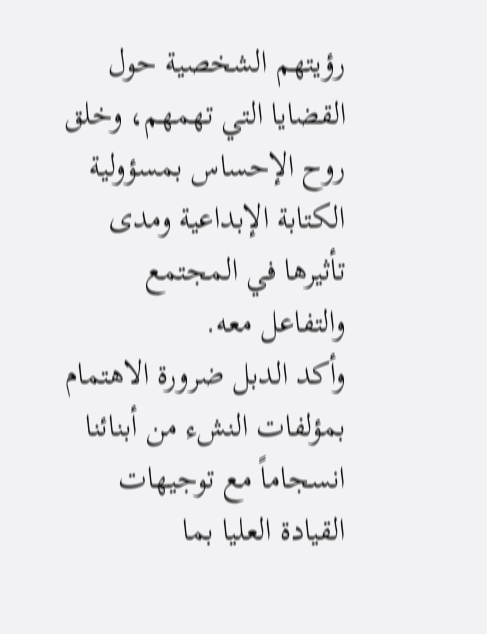رؤيتهم الشخصية حول القضايا التي تهمهم، وخلق روح الإحساس بمسؤولية الكتابة الإبداعية ومدى تأثيرها في المجتمع والتفاعل معه.
وأكد الدبل ضرورة الاهتمام بمؤلفات النشء من أبنائنا انسجاماً مع توجيهات القيادة العليا بما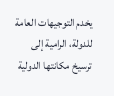يخدم التوجيهات العامة للدولة، الرامية إلى ترسيخ مكانتها الدولية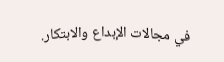في مجالات الإبداع والابتكار.